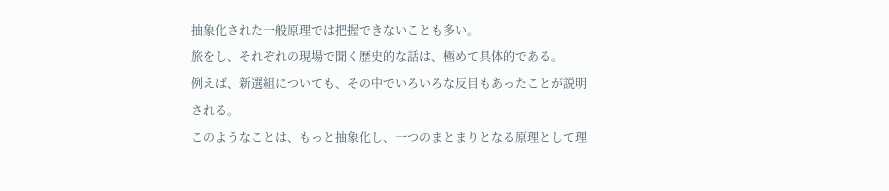抽象化された一般原理では把握できないことも多い。
旅をし、それぞれの現場で聞く歴史的な話は、極めて具体的である。
例えば、新選組についても、その中でいろいろな反目もあったことが説明される。
このようなことは、もっと抽象化し、一つのまとまりとなる原理として理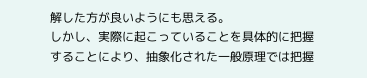解した方が良いようにも思える。
しかし、実際に起こっていることを具体的に把握することにより、抽象化された一般原理では把握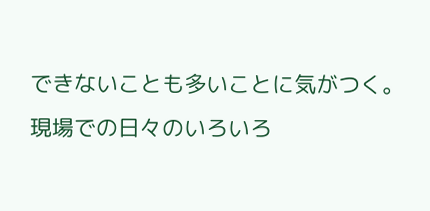できないことも多いことに気がつく。
現場での日々のいろいろ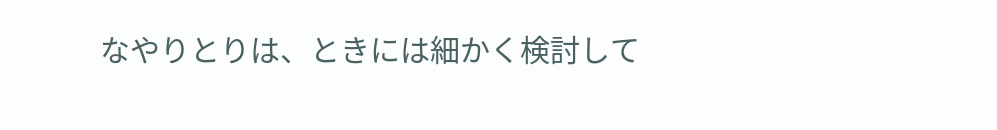なやりとりは、ときには細かく検討して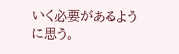いく必要があるように思う。